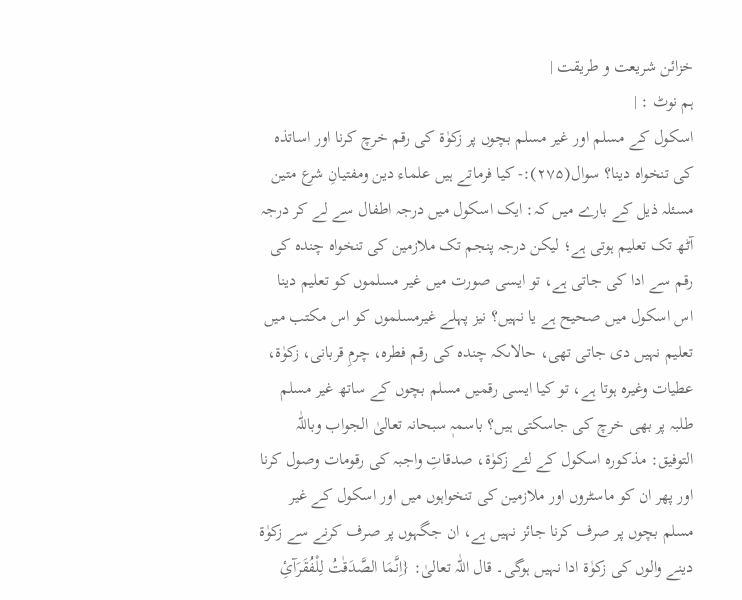خزائن شریعت و طریقت |
ہم نوٹ : |
اسکول کے مسلم اور غیر مسلم بچوں پر زکوٰۃ کی رقم خرچ کرنا اور اساتذہ کی تنخواہ دینا؟ سوال(۲۷۵):- کیا فرماتے ہیں علماء دین ومفتیانِ شرع متین مسئلہ ذیل کے بارے میں کہ: ایک اسکول میں درجہ اطفال سے لے کر درجہ آٹھ تک تعلیم ہوتی ہے؛ لیکن درجہ پنجم تک ملازمین کی تنخواہ چندہ کی رقم سے ادا کی جاتی ہے، تو ایسی صورت میں غیر مسلموں کو تعلیم دینا اس اسکول میں صحیح ہے یا نہیں؟ نیز پہلے غیرمسلموں کو اس مکتب میں تعلیم نہیں دی جاتی تھی، حالاںکہ چندہ کی رقم فطرہ، چرمِ قربانی، زکوٰۃ، عطیات وغیرہ ہوتا ہے، تو کیا ایسی رقمیں مسلم بچوں کے ساتھ غیر مسلم طلبہ پر بھی خرچ کی جاسکتی ہیں؟ باسمہٖ سبحانہ تعالیٰ الجواب وباللّٰہ التوفیق: مذکورہ اسکول کے لئے زکوٰۃ، صدقاتِ واجبہ کی رقومات وصول کرنا اور پھر ان کو ماسٹروں اور ملازمین کی تنخواہوں میں اور اسکول کے غیر مسلم بچوں پر صرف کرنا جائز نہیں ہے، ان جگہوں پر صرف کرنے سے زکوٰۃ دینے والوں کی زکوٰۃ ادا نہیں ہوگی۔ قال اللّٰہ تعالیٰ: {اِنَّمَا الصَّدَقٰتُ لِلْفُقَرَآئِ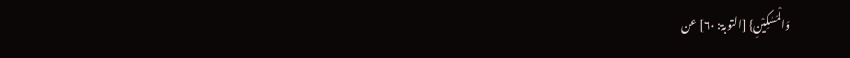وَالْمَسٰکِیْنِ} [التوبۃ: ۶۰] عن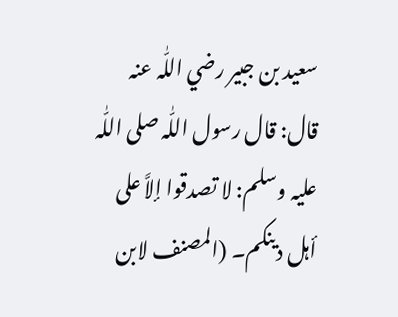سعید بن جبیر رضي اللّٰہ عنہ قال: قال رسول اللّٰہ صلی اللّٰہ علیہ وسلم: لا تصدقوا إلاَّ علی أہل دینکم۔ (المصنف لابن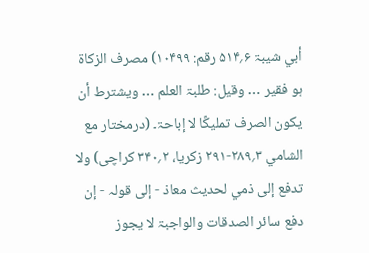أبي شیبۃ ۶؍۵۱۴ رقم: ۱۰۴۹۹) مصرف الزکاۃ ہو فقیر … وقیل: طلبۃ العلم … ویشترط أن یکون الصرف تملیکًا لا إباحۃ۔ (درمختار مع الشامي ۳؍۲۸۹-۲۹۱ زکریا، ۲؍۳۴۰ کراچی) ولا تدفع إلی ذمي لحدیث معاذ - إلی قولہ - إن دفع سائر الصدقات والواجبۃ لا یجوز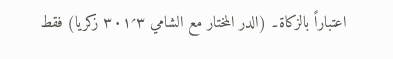اعتباراً بالزکاۃ۔ (الدر المختار مع الشامي ۳؍۳۰۱ زکریا) فقط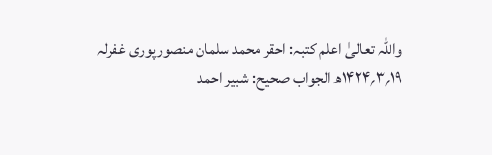واللہ تعالیٰ اعلم کتبہ: احقر محمد سلمان منصورپوری غفرلہ ۱۹؍۳؍۱۴۲۴ھ الجواب صحیح: شبیر احمد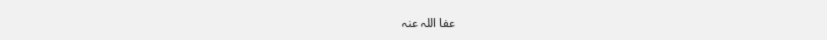عفا اللہ عنہ